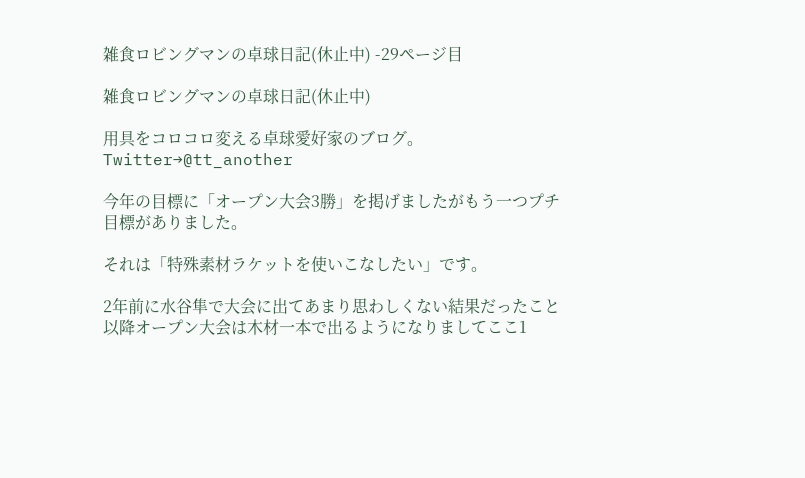雑食ロビングマンの卓球日記(休止中) -29ページ目

雑食ロビングマンの卓球日記(休止中)

用具をコロコロ変える卓球愛好家のブログ。
Twitter→@tt_another

今年の目標に「オープン大会3勝」を掲げましたがもう一つプチ目標がありました。

それは「特殊素材ラケットを使いこなしたい」です。

2年前に水谷隼で大会に出てあまり思わしくない結果だったこと以降オープン大会は木材一本で出るようになりましてここ1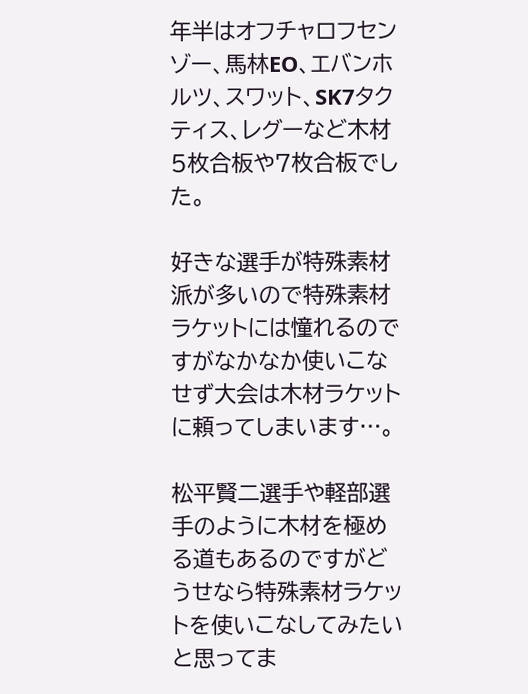年半はオフチャロフセンゾー、馬林EO、エバンホルツ、スワット、SK7タクティス、レグーなど木材5枚合板や7枚合板でした。

好きな選手が特殊素材派が多いので特殊素材ラケットには憧れるのですがなかなか使いこなせず大会は木材ラケットに頼ってしまいます…。

松平賢二選手や軽部選手のように木材を極める道もあるのですがどうせなら特殊素材ラケットを使いこなしてみたいと思ってま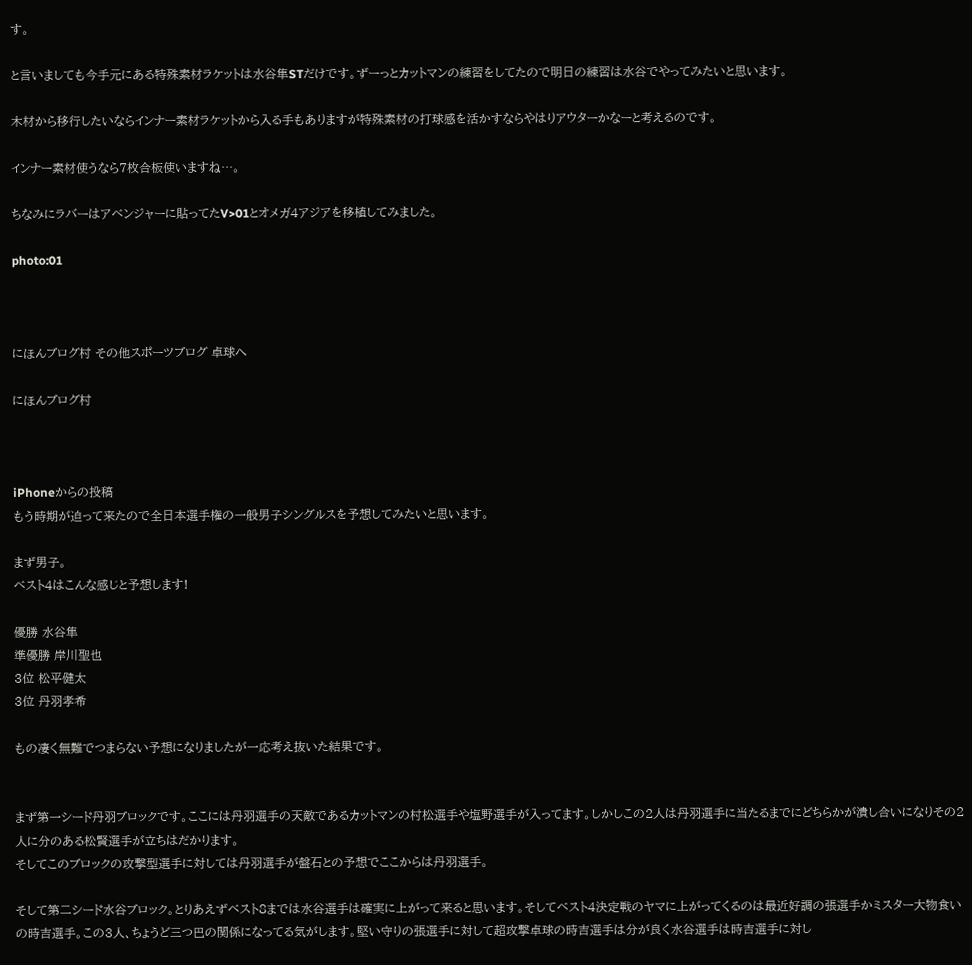す。

と言いましても今手元にある特殊素材ラケットは水谷隼STだけです。ずーっとカットマンの練習をしてたので明日の練習は水谷でやってみたいと思います。

木材から移行したいならインナー素材ラケットから入る手もありますが特殊素材の打球感を活かすならやはりアウターかなーと考えるのです。

インナー素材使うなら7枚合板使いますね…。

ちなみにラバーはアベンジャーに貼ってたV>01とオメガ4アジアを移植してみました。

photo:01



にほんブログ村 その他スポーツブログ 卓球へ

にほんブログ村



iPhoneからの投稿
もう時期が迫って来たので全日本選手権の一般男子シングルスを予想してみたいと思います。

まず男子。
ベスト4はこんな感じと予想します!

優勝 水谷隼
準優勝 岸川聖也
3位 松平健太
3位 丹羽孝希

もの凄く無難でつまらない予想になりましたが一応考え抜いた結果です。


まず第一シード丹羽ブロックです。ここには丹羽選手の天敵であるカットマンの村松選手や塩野選手が入ってます。しかしこの2人は丹羽選手に当たるまでにどちらかが潰し合いになりその2人に分のある松賢選手が立ちはだかります。
そしてこのブロックの攻撃型選手に対しては丹羽選手が盤石との予想でここからは丹羽選手。

そして第二シード水谷ブロック。とりあえずベスト8までは水谷選手は確実に上がって来ると思います。そしてベスト4決定戦のヤマに上がってくるのは最近好調の張選手かミスター大物食いの時吉選手。この3人、ちょうど三つ巴の関係になってる気がします。堅い守りの張選手に対して超攻撃卓球の時吉選手は分が良く水谷選手は時吉選手に対し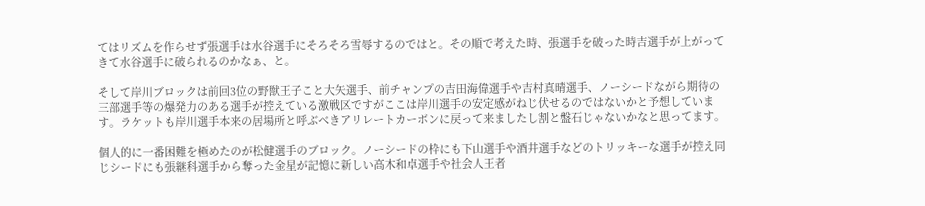てはリズムを作らせず張選手は水谷選手にそろそろ雪辱するのではと。その順で考えた時、張選手を破った時吉選手が上がってきて水谷選手に破られるのかなぁ、と。

そして岸川ブロックは前回3位の野獣王子こと大矢選手、前チャンプの吉田海偉選手や吉村真晴選手、ノーシードながら期待の三部選手等の爆発力のある選手が控えている激戦区ですがここは岸川選手の安定感がねじ伏せるのではないかと予想しています。ラケットも岸川選手本来の居場所と呼ぶべきアリレートカーボンに戻って来ましたし割と盤石じゃないかなと思ってます。

個人的に一番困難を極めたのが松健選手のブロック。ノーシードの枠にも下山選手や酒井選手などのトリッキーな選手が控え同じシードにも張継科選手から奪った金星が記憶に新しい高木和卓選手や社会人王者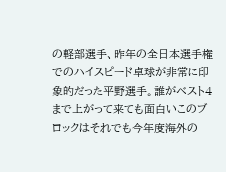の軽部選手、昨年の全日本選手権でのハイスピード卓球が非常に印象的だった平野選手。誰がベスト4まで上がって来ても面白いこのブロックはそれでも今年度海外の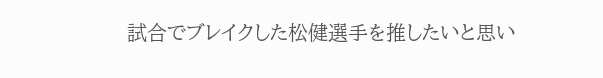試合でブレイクした松健選手を推したいと思い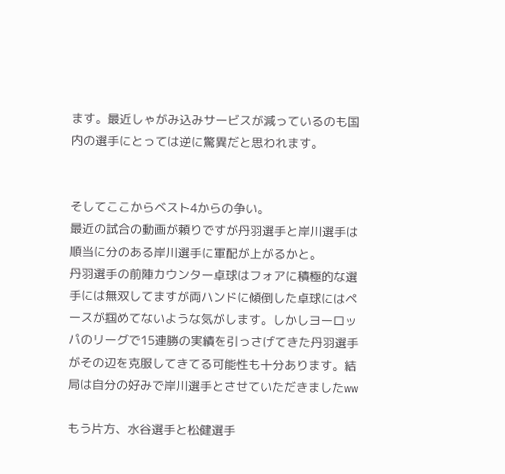ます。最近しゃがみ込みサービスが減っているのも国内の選手にとっては逆に驚異だと思われます。


そしてここからベスト4からの争い。
最近の試合の動画が頼りですが丹羽選手と岸川選手は順当に分のある岸川選手に軍配が上がるかと。
丹羽選手の前陣カウンター卓球はフォアに積極的な選手には無双してますが両ハンドに傾倒した卓球にはペースが掴めてないような気がします。しかしヨーロッパのリーグで15連勝の実績を引っさげてきた丹羽選手がその辺を克服してきてる可能性も十分あります。結局は自分の好みで岸川選手とさせていただきましたww

もう片方、水谷選手と松健選手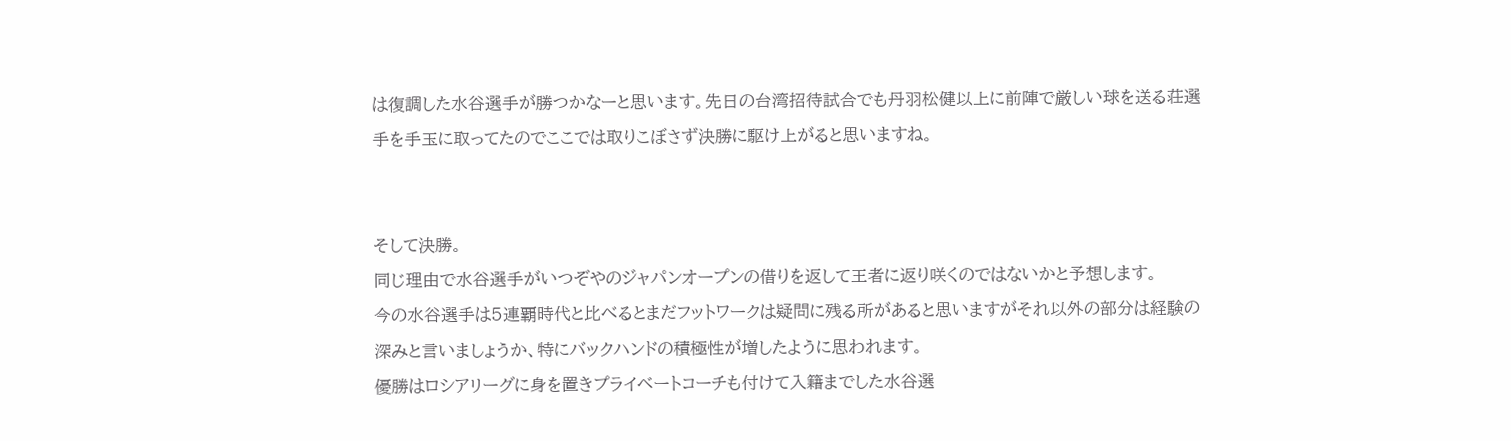は復調した水谷選手が勝つかなーと思います。先日の台湾招待試合でも丹羽松健以上に前陣で厳しい球を送る荘選手を手玉に取ってたのでここでは取りこぼさず決勝に駆け上がると思いますね。


そして決勝。
同じ理由で水谷選手がいつぞやのジャパンオープンの借りを返して王者に返り咲くのではないかと予想します。
今の水谷選手は5連覇時代と比べるとまだフットワークは疑問に残る所があると思いますがそれ以外の部分は経験の深みと言いましょうか、特にバックハンドの積極性が増したように思われます。
優勝はロシアリーグに身を置きプライベートコーチも付けて入籍までした水谷選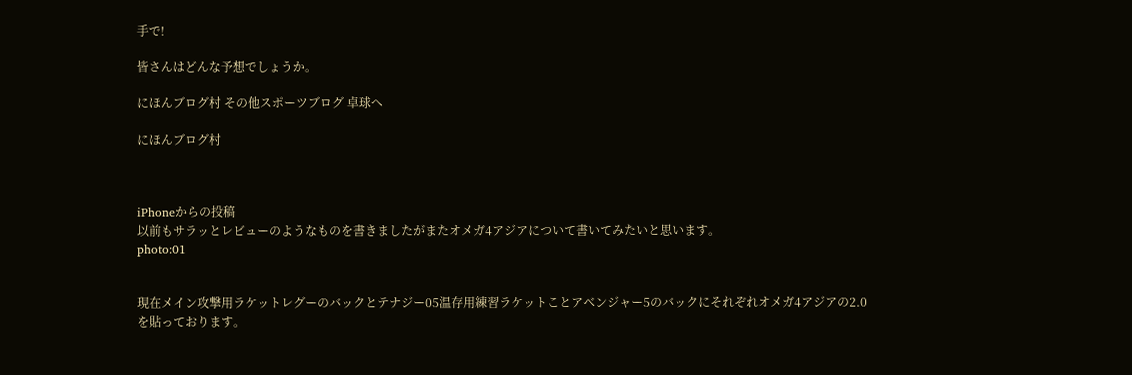手で!

皆さんはどんな予想でしょうか。

にほんブログ村 その他スポーツブログ 卓球へ

にほんブログ村



iPhoneからの投稿
以前もサラッとレビューのようなものを書きましたがまたオメガ4アジアについて書いてみたいと思います。
photo:01


現在メイン攻撃用ラケットレグーのバックとテナジー05温存用練習ラケットことアベンジャー5のバックにそれぞれオメガ4アジアの2.0を貼っております。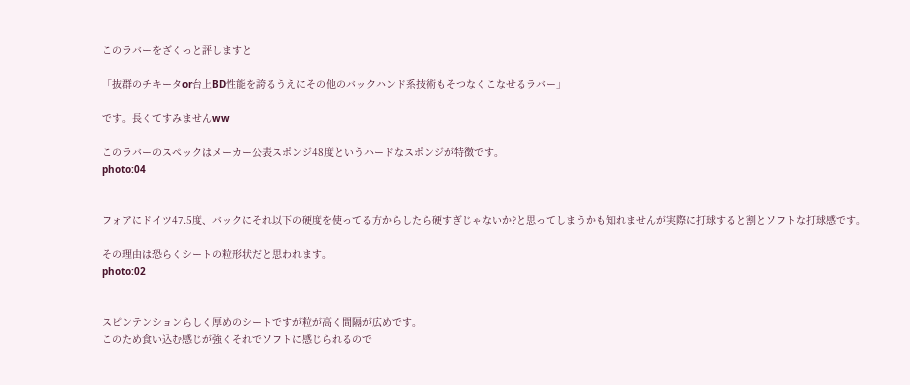このラバーをざくっと評しますと

「抜群のチキータor台上BD性能を誇るうえにその他のバックハンド系技術もそつなくこなせるラバー」

です。長くてすみませんww

このラバーのスペックはメーカー公表スポンジ48度というハードなスポンジが特徴です。
photo:04


フォアにドイツ47.5度、バックにそれ以下の硬度を使ってる方からしたら硬すぎじゃないか?と思ってしまうかも知れませんが実際に打球すると割とソフトな打球感です。

その理由は恐らくシートの粒形状だと思われます。
photo:02


スピンテンションらしく厚めのシートですが粒が高く間隔が広めです。
このため食い込む感じが強くそれでソフトに感じられるので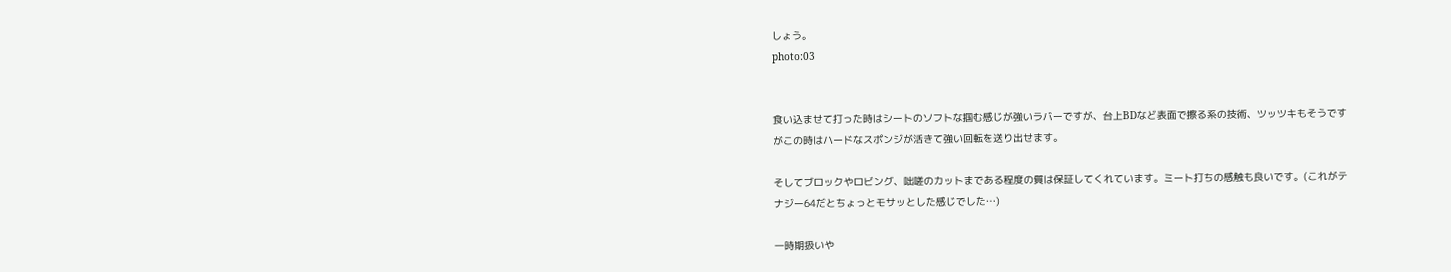しょう。
photo:03


食い込ませて打った時はシートのソフトな掴む感じが強いラバーですが、台上BDなど表面で擦る系の技術、ツッツキもそうですがこの時はハードなスポンジが活きて強い回転を送り出せます。

そしてブロックやロビング、咄嗟のカットまである程度の質は保証してくれています。ミート打ちの感触も良いです。(これがテナジー64だとちょっとモサッとした感じでした…)

一時期扱いや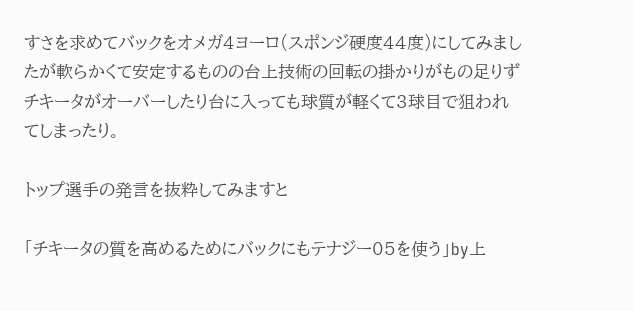すさを求めてバックをオメガ4ヨーロ(スポンジ硬度44度)にしてみましたが軟らかくて安定するものの台上技術の回転の掛かりがもの足りずチキータがオーバーしたり台に入っても球質が軽くて3球目で狙われてしまったり。

トップ選手の発言を抜粋してみますと

「チキータの質を高めるためにバックにもテナジー05を使う」by上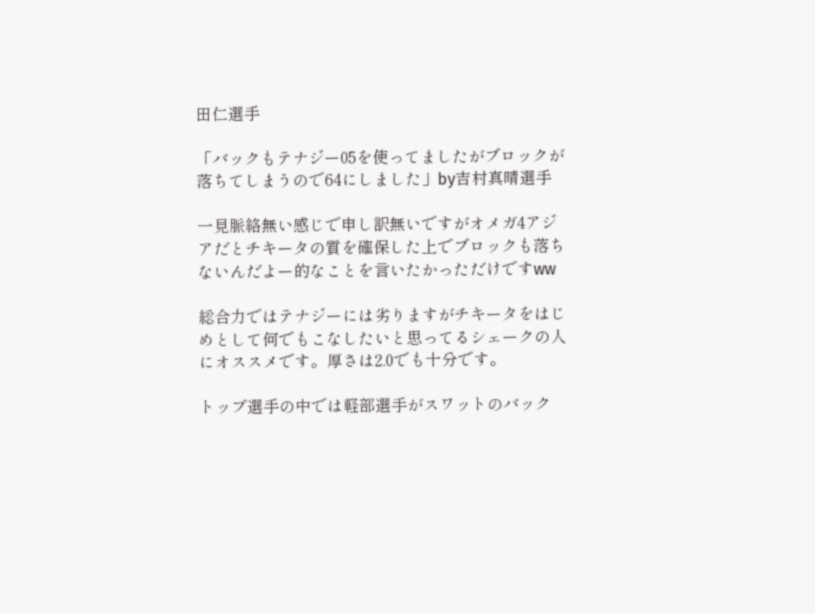田仁選手

「バックもテナジー05を使ってましたがブロックが落ちてしまうので64にしました」by吉村真晴選手

一見脈絡無い感じで申し訳無いですがオメガ4アジアだとチキータの質を確保した上でブロックも落ちないんだよー的なことを言いたかっただけですww

総合力ではテナジーには劣りますがチキータをはじめとして何でもこなしたいと思ってるシェークの人にオススメです。厚さは2.0でも十分です。

トップ選手の中では軽部選手がスワットのバック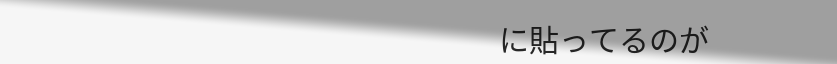に貼ってるのが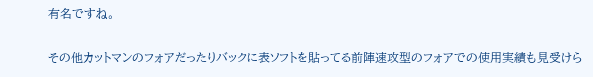有名ですね。

その他カットマンのフォアだったりバックに表ソフトを貼ってる前陣速攻型のフォアでの使用実績も見受けら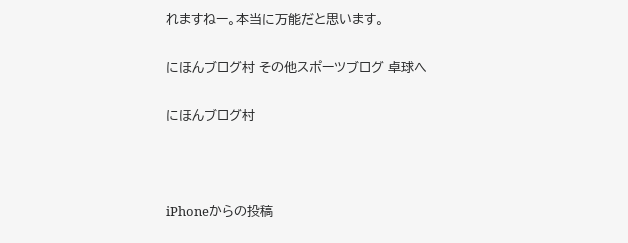れますねー。本当に万能だと思います。

にほんブログ村 その他スポーツブログ 卓球へ

にほんブログ村



iPhoneからの投稿